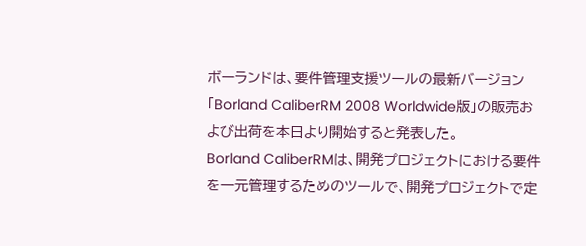ボーランドは、要件管理支援ツールの最新バージョン「Borland CaliberRM 2008 Worldwide版」の販売および出荷を本日より開始すると発表した。
Borland CaliberRMは、開発プロジェクトにおける要件を一元管理するためのツールで、開発プロジェクトで定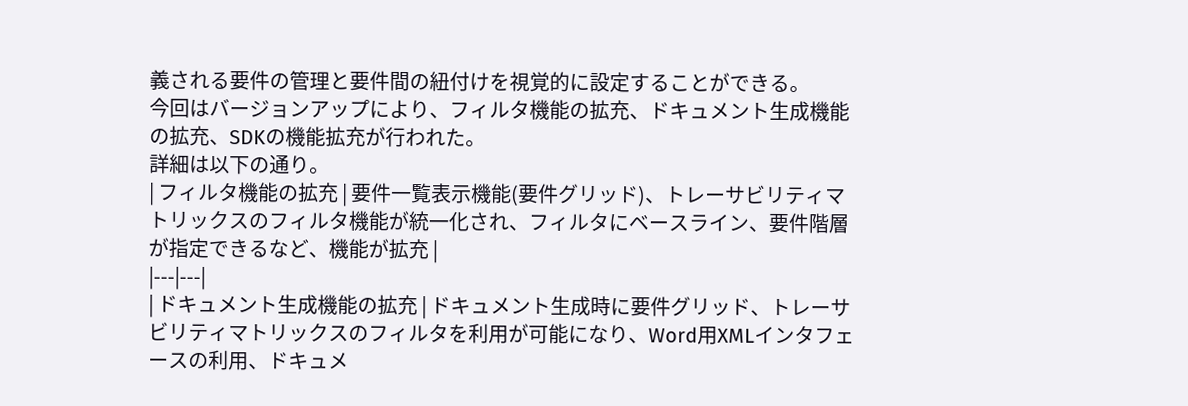義される要件の管理と要件間の紐付けを視覚的に設定することができる。
今回はバージョンアップにより、フィルタ機能の拡充、ドキュメント生成機能の拡充、SDKの機能拡充が行われた。
詳細は以下の通り。
| フィルタ機能の拡充 | 要件一覧表示機能(要件グリッド)、トレーサビリティマトリックスのフィルタ機能が統一化され、フィルタにベースライン、要件階層が指定できるなど、機能が拡充 |
|---|---|
| ドキュメント生成機能の拡充 | ドキュメント生成時に要件グリッド、トレーサビリティマトリックスのフィルタを利用が可能になり、Word用XMLインタフェースの利用、ドキュメ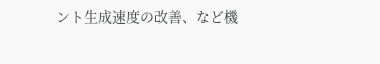ント生成速度の改善、など機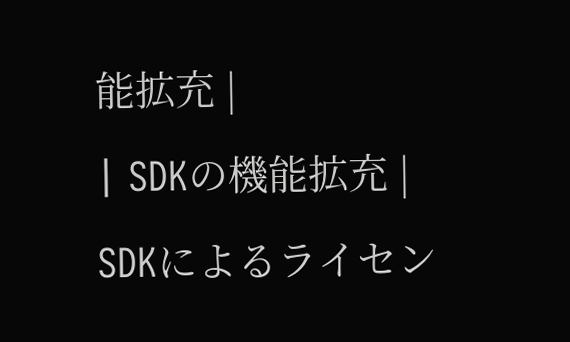能拡充 |
| SDKの機能拡充 | SDKによるライセン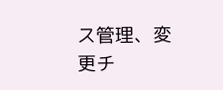ス管理、変更チ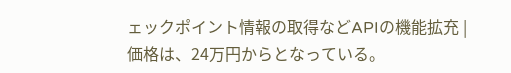ェックポイント情報の取得などAPIの機能拡充 |
価格は、24万円からとなっている。